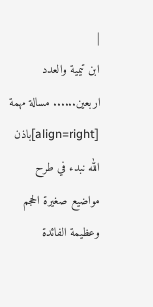|
ابن تيمية والعدد اربعين...... مسالة مهمة
[align=right]باذن الله نبدء في طرح مواضيع صغيرة الحجم وعظيمة الفائدة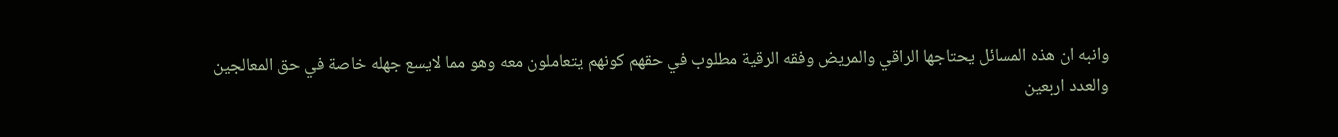وانبه ان هذه المسائل يحتاجها الراقي والمريض وفقه الرقية مطلوب في حقهم كونهم يتعاملون معه وهو مما لايسع جهله خاصة في حق المعالجين
والعدد اربعين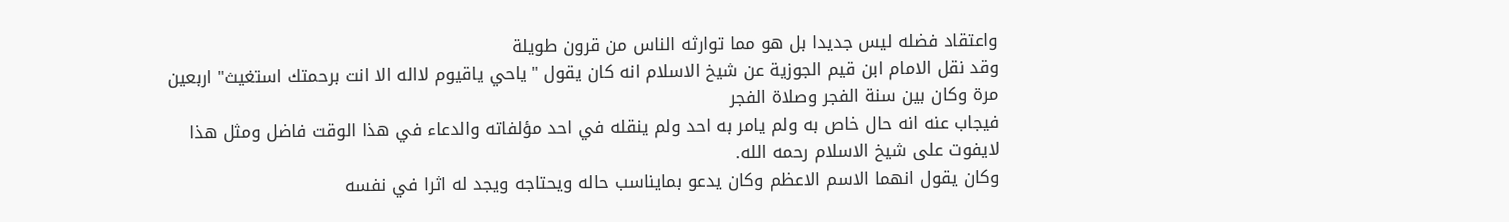واعتقاد فضله ليس جديدا بل هو مما توارثه الناس من قرون طويلة
وقد نقل الامام ابن قيم الجوزية عن شيخ الاسلام انه كان يقول "ياحي ياقيوم لااله الا انت برحمتك استغيث" اربعين مرة وكان بين سنة الفجر وصلاة الفجر
فيجاب عنه انه حال خاص به ولم يامر به احد ولم ينقله في احد مؤلفاته والدعاء في هذا الوقت فاضل ومثل هذا لايفوت على شيخ الاسلام رحمه الله.
وكان يقول انهما الاسم الاعظم وكان يدعو بمايناسب حاله ويحتاجه ويجد له اثرا في نفسه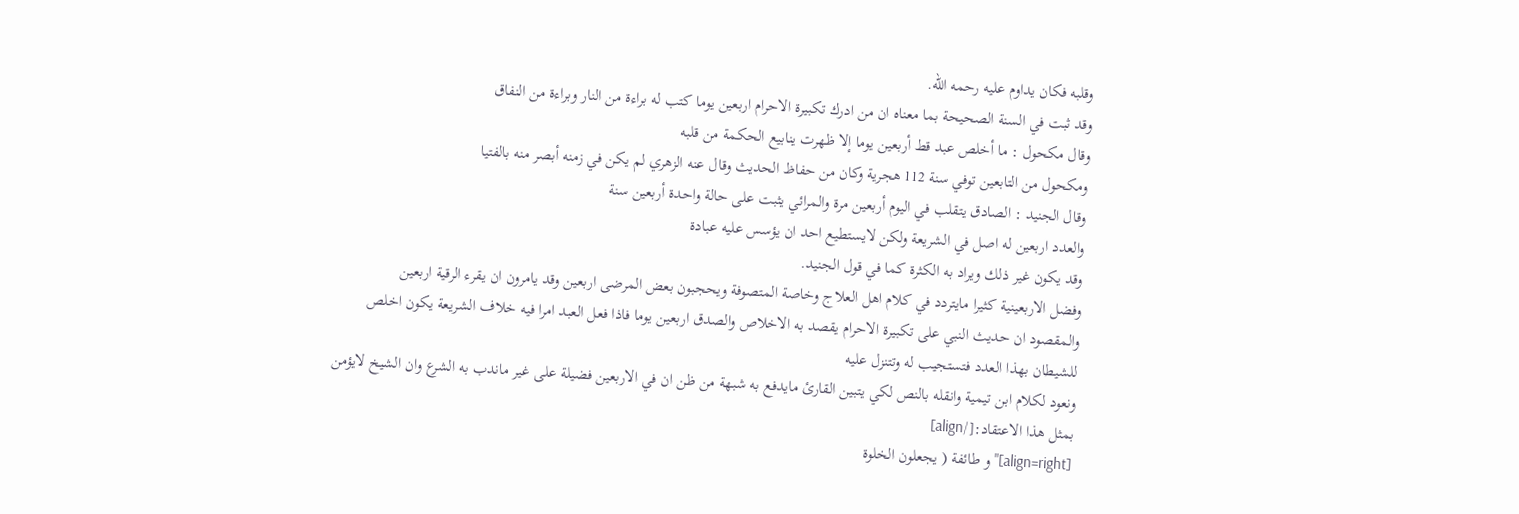وقلبه فكان يداوم عليه رحمه الله.
وقد ثبت في السنة الصحيحة بما معناه ان من ادرك تكبيرة الاحرام اربعين يوما كتب له براءة من النار وبراءة من النفاق
وقال مكحول : ما أخلص عبد قط أربعين يوما إلا ظهرت ينابيع الحكمة من قلبه
ومكحول من التابعين توفي سنة 112 هجرية وكان من حفاظ الحديث وقال عنه الزهري لم يكن في زمنه أبصر منه بالفتيا
وقال الجنيد : الصادق يتقلب في اليوم أربعين مرة والمرائي يثبت على حالة واحدة أربعين سنة
والعدد اربعين له اصل في الشريعة ولكن لايستطيع احد ان يؤسس عليه عبادة
وقد يكون غير ذلك ويراد به الكثرة كما في قول الجنيد.
وفضل الاربعينية كثيرا مايتردد في كلام اهل العلاج وخاصة المتصوفة ويحجبون بعض المرضى اربعين وقد يامرون ان يقرء الرقية اربعين
والمقصود ان حديث النبي على تكبيرة الاحرام يقصد به الاخلاص والصدق اربعين يوما فاذا فعل العبد امرا فيه خلاف الشريعة يكون اخلص للشيطان بهذا العدد فتستجيب له وتتنزل عليه
ونعود لكلام ابن تيمية وانقله بالنص لكي يتبين القارئ مايدفع به شبهة من ظن ان في الاربعين فضيلة على غير ماندب به الشرع وان الشيخ لايؤمن بمثل هذا الاعتقاد:[/align]
[align=right]" و طائفة ( يجعلون الخلوة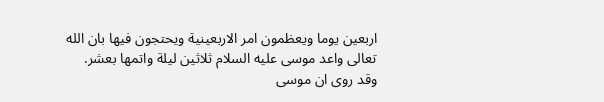اربعين يوما ويعظمون امر الاربعينية ويحتجون فيها بان الله تعالى واعد موسى عليه السلام ثلاثين ليلة واتمها بعشر.
وقد روى ان موسى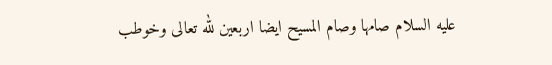عليه السلام صامها وصام المسيح ايضا اربعين لله تعالى وخوطب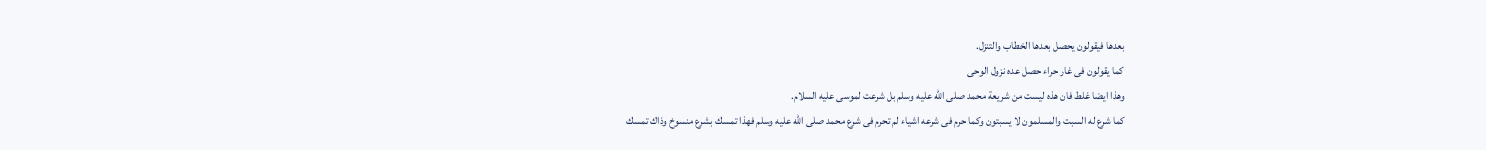بعدها فيقولون يحصل بعدها الخطاب والتنزل.
كما يقولون فى غار حراء حصل عده نزول الوحى
وهذا ايضا غلط فان هذه ليست من شريعة محمد صلى الله عليه وسلم بل شرعت لموسى عليه السلام.
كما شرع له السبت والمسلمون لا يسبتون وكما حرم فى شرعه اشياء لم تحرم فى شرع محمد صلى الله عليه وسلم فهذا تمسك بشرع منسوخ وذاك تمسك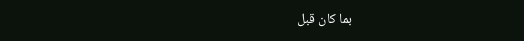بما كان قبل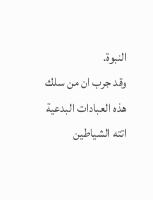النبوة.
وقد جرب ان من سلك هذه العبادات البدعية اتته الشياطين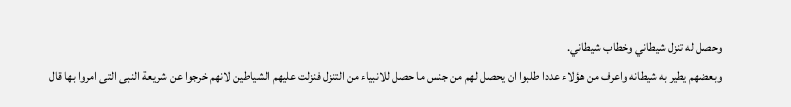وحصل له تنزل شيطاني وخطاب شيطاني.
وبعضهم يطير به شيطانه واعرف من هؤلاء عددا طلبوا ان يحصل لهم من جنس ما حصل للانبياء من التنزل فنزلت عليهم الشياطين لانهم خرجوا عن شريعة النبى التى امروا بها قال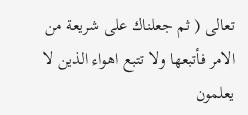تعالى ( ثم جعلناك على شريعة من الامر فأتبعها ولا تتبع اهواء الذين لا يعلمون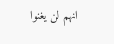انهم لن يغنوا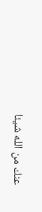عنك من الله شيئا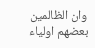وان الظالمين بعضهم اولياء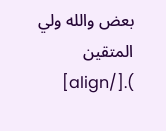بعض والله ولي المتقين ).[/align]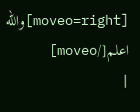[moveo=right]والله اعلم[/moveo]
|